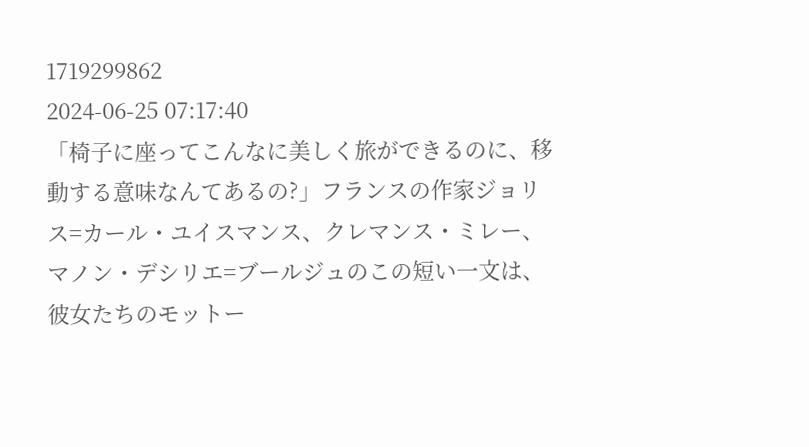1719299862
2024-06-25 07:17:40
「椅子に座ってこんなに美しく旅ができるのに、移動する意味なんてあるの?」フランスの作家ジョリス=カール・ユイスマンス、クレマンス・ミレー、マノン・デシリエ=ブールジュのこの短い一文は、彼女たちのモットー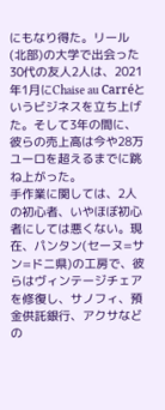にもなり得た。リール(北部)の大学で出会った30代の友人2人は、2021年1月にChaise au Carréというビジネスを立ち上げた。そして3年の間に、彼らの売上高は今や28万ユーロを超えるまでに跳ね上がった。
手作業に関しては、2人の初心者、いやほぼ初心者にしては悪くない。現在、パンタン(セーヌ=サン=ドニ県)の工房で、彼らはヴィンテージチェアを修復し、サノフィ、預金供託銀行、アクサなどの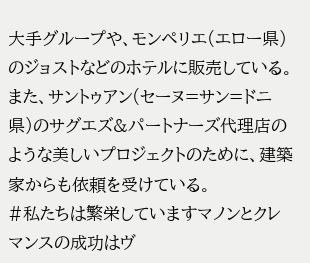大手グループや、モンペリエ(エロー県)のジョストなどのホテルに販売している。また、サントゥアン(セーヌ=サン=ドニ県)のサグエズ&パートナーズ代理店のような美しいプロジェクトのために、建築家からも依頼を受けている。
#私たちは繁栄していますマノンとクレマンスの成功はヴ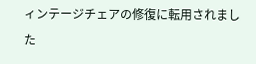ィンテージチェアの修復に転用されました